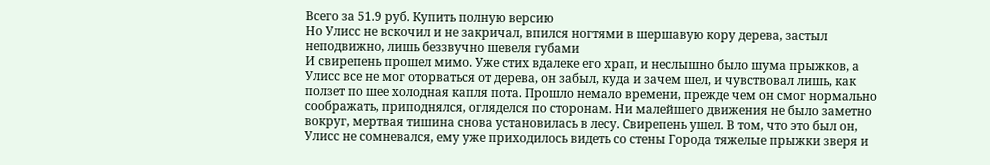Всего за 51.9 руб. Купить полную версию
Но Улисс не вскочил и не закричал, впился ногтями в шершавую кору дерева, застыл неподвижно, лишь беззвучно шевеля губами
И свирепень прошел мимо. Уже стих вдалеке его храп, и неслышно было шума прыжков, а Улисс все не мог оторваться от дерева, он забыл, куда и зачем шел, и чувствовал лишь, как ползет по шее холодная капля пота. Прошло немало времени, прежде чем он смог нормально соображать, приподнялся, огляделся по сторонам. Ни малейшего движения не было заметно вокруг, мертвая тишина снова установилась в лесу. Свирепень ушел. В том, что это был он, Улисс не сомневался, ему уже приходилось видеть со стены Города тяжелые прыжки зверя и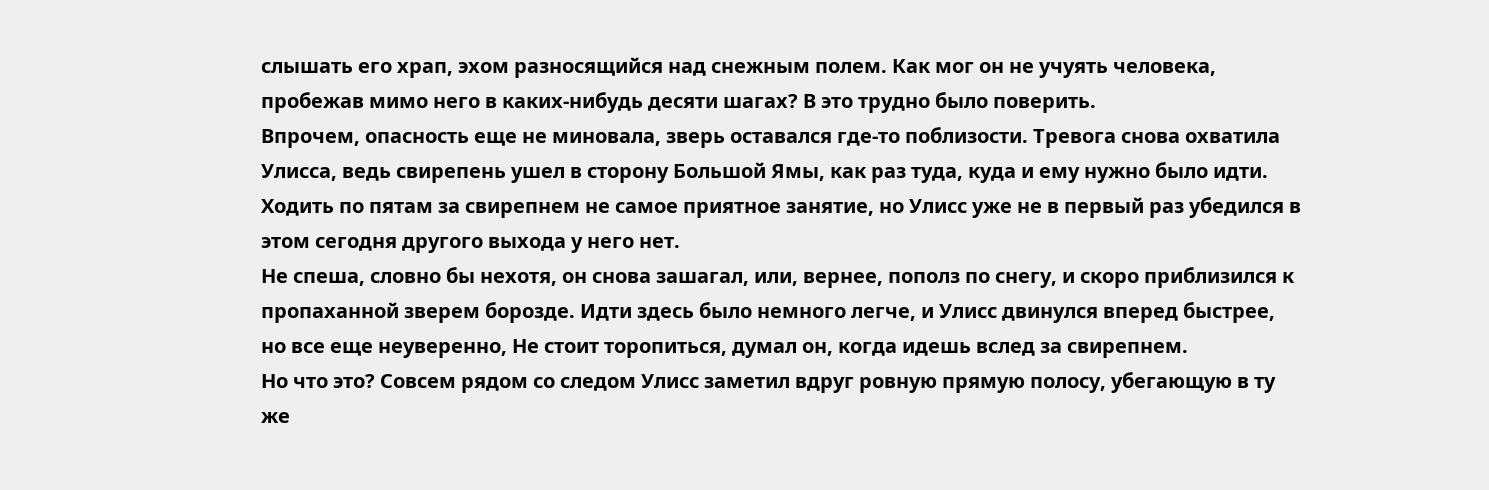слышать его храп, эхом разносящийся над снежным полем. Как мог он не учуять человека, пробежав мимо него в каких-нибудь десяти шагах? В это трудно было поверить.
Впрочем, опасность еще не миновала, зверь оставался где-то поблизости. Тревога снова охватила Улисса, ведь свирепень ушел в сторону Большой Ямы, как раз туда, куда и ему нужно было идти. Ходить по пятам за свирепнем не самое приятное занятие, но Улисс уже не в первый раз убедился в этом сегодня другого выхода у него нет.
Не спеша, словно бы нехотя, он снова зашагал, или, вернее, пополз по снегу, и скоро приблизился к пропаханной зверем борозде. Идти здесь было немного легче, и Улисс двинулся вперед быстрее, но все еще неуверенно, Не стоит торопиться, думал он, когда идешь вслед за свирепнем.
Но что это? Совсем рядом со следом Улисс заметил вдруг ровную прямую полосу, убегающую в ту же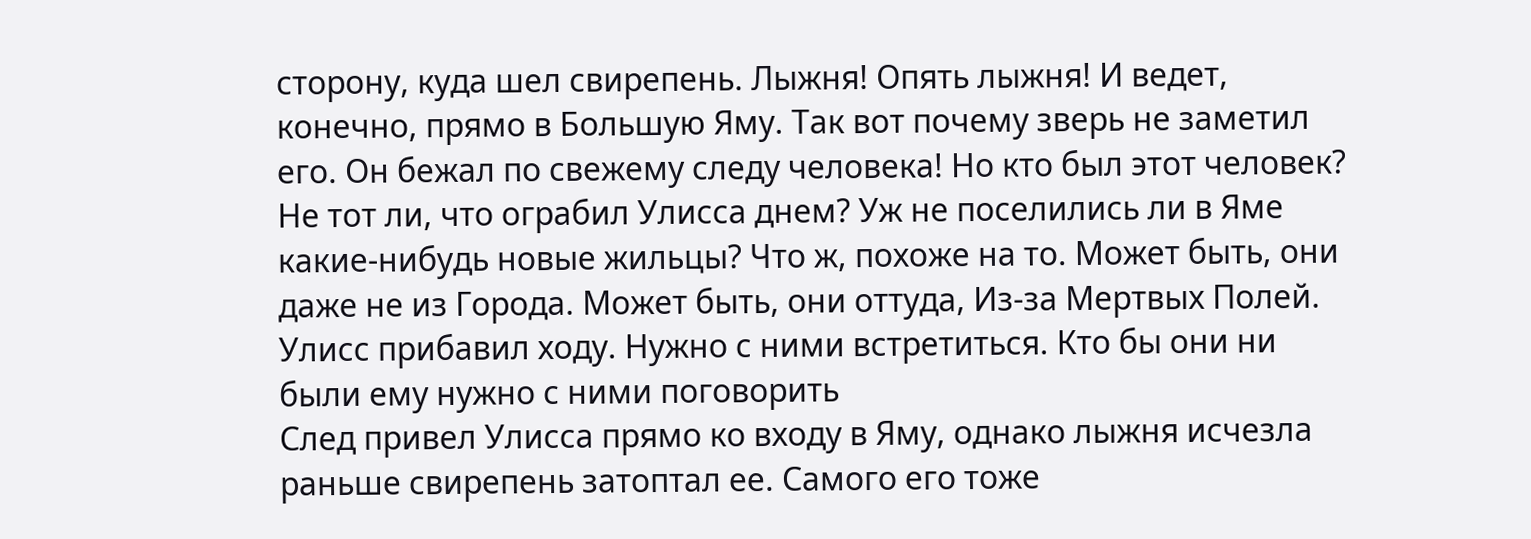сторону, куда шел свирепень. Лыжня! Опять лыжня! И ведет, конечно, прямо в Большую Яму. Так вот почему зверь не заметил его. Он бежал по свежему следу человека! Но кто был этот человек? Не тот ли, что ограбил Улисса днем? Уж не поселились ли в Яме какие-нибудь новые жильцы? Что ж, похоже на то. Может быть, они даже не из Города. Может быть, они оттуда, Из-за Мертвых Полей.
Улисс прибавил ходу. Нужно с ними встретиться. Кто бы они ни были ему нужно с ними поговорить
След привел Улисса прямо ко входу в Яму, однако лыжня исчезла раньше свирепень затоптал ее. Самого его тоже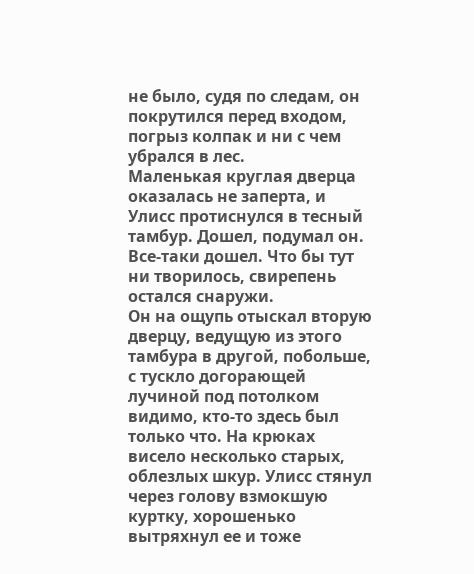не было, судя по следам, он покрутился перед входом, погрыз колпак и ни с чем убрался в лес.
Маленькая круглая дверца оказалась не заперта, и Улисс протиснулся в тесный тамбур. Дошел, подумал он. Все-таки дошел. Что бы тут ни творилось, свирепень остался снаружи.
Он на ощупь отыскал вторую дверцу, ведущую из этого тамбура в другой, побольше, с тускло догорающей лучиной под потолком видимо, кто-то здесь был только что. На крюках висело несколько старых, облезлых шкур. Улисс стянул через голову взмокшую куртку, хорошенько вытряхнул ее и тоже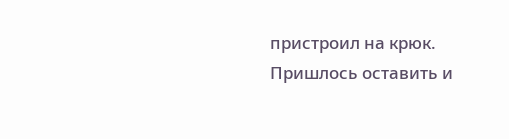пристроил на крюк. Пришлось оставить и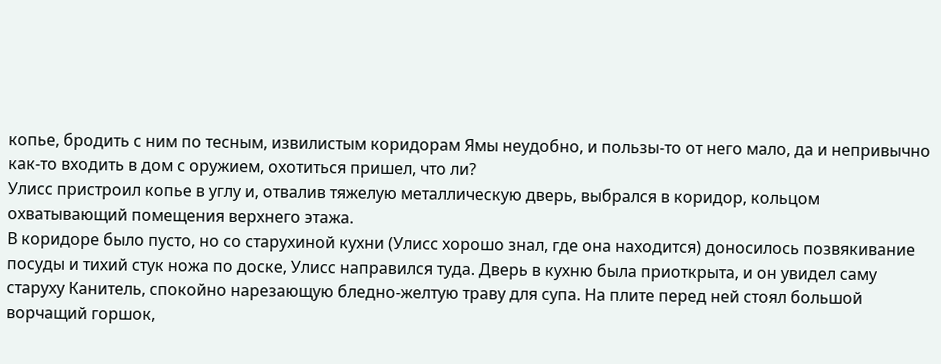копье, бродить с ним по тесным, извилистым коридорам Ямы неудобно, и пользы-то от него мало, да и непривычно как-то входить в дом с оружием, охотиться пришел, что ли?
Улисс пристроил копье в углу и, отвалив тяжелую металлическую дверь, выбрался в коридор, кольцом охватывающий помещения верхнего этажа.
В коридоре было пусто, но со старухиной кухни (Улисс хорошо знал, где она находится) доносилось позвякивание посуды и тихий стук ножа по доске, Улисс направился туда. Дверь в кухню была приоткрыта, и он увидел саму старуху Канитель, спокойно нарезающую бледно-желтую траву для супа. На плите перед ней стоял большой ворчащий горшок,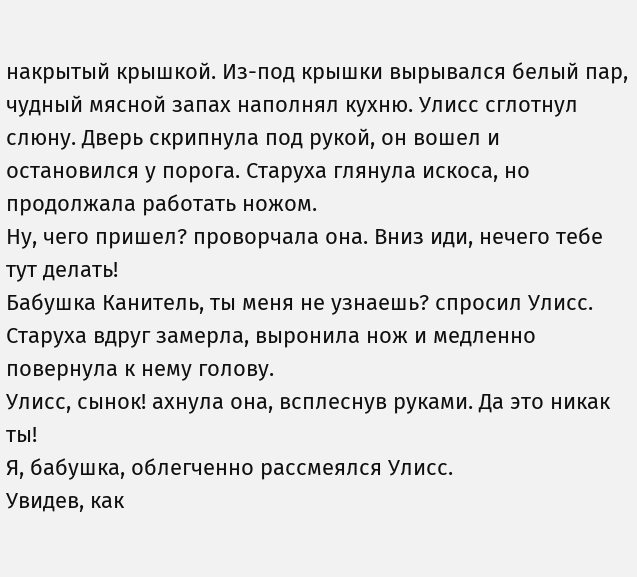накрытый крышкой. Из-под крышки вырывался белый пар, чудный мясной запах наполнял кухню. Улисс сглотнул слюну. Дверь скрипнула под рукой, он вошел и остановился у порога. Старуха глянула искоса, но продолжала работать ножом.
Ну, чего пришел? проворчала она. Вниз иди, нечего тебе тут делать!
Бабушка Канитель, ты меня не узнаешь? спросил Улисс.
Старуха вдруг замерла, выронила нож и медленно повернула к нему голову.
Улисс, сынок! ахнула она, всплеснув руками. Да это никак ты!
Я, бабушка, облегченно рассмеялся Улисс.
Увидев, как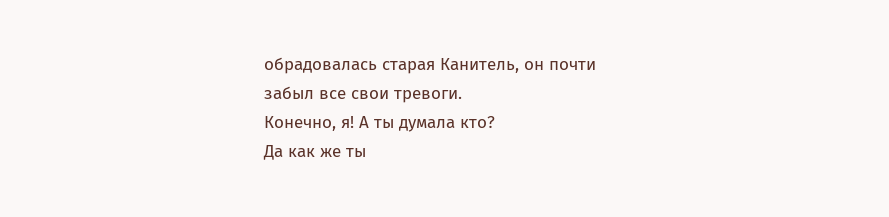обрадовалась старая Канитель, он почти забыл все свои тревоги.
Конечно, я! А ты думала кто?
Да как же ты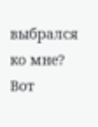выбрался ко мне? Вот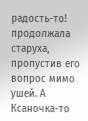радость-то! продолжала старуха, пропустив его вопрос мимо ушей. А Ксаночка-то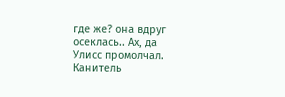где же? она вдруг осеклась.. Ах, да
Улисс промолчал.
Канитель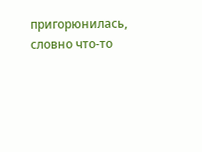пригорюнилась, словно что-то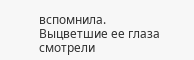вспомнила.
Выцветшие ее глаза смотрели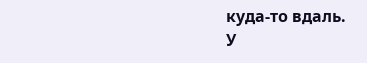куда-то вдаль.
У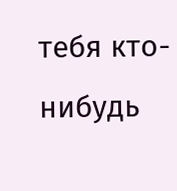тебя кто-нибудь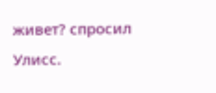живет? спросил Улисс.